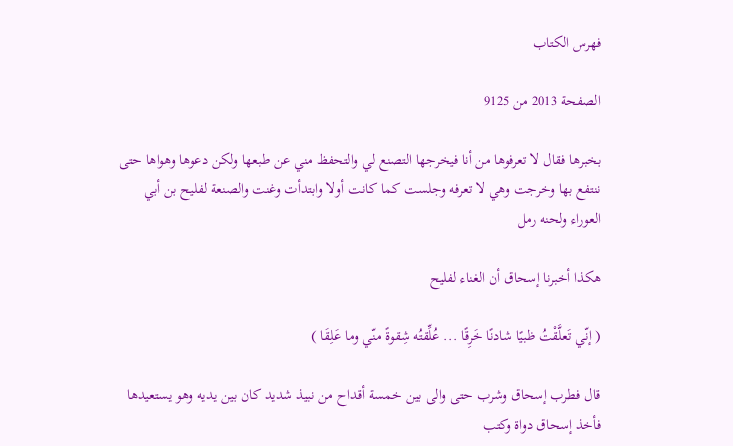فهرس الكتاب

الصفحة 2013 من 9125

بخبرها فقال لا تعرفوها من أنا فيخرجها التصنع لي والتحفظ مني عن طبعها ولكن دعوها وهواها حتى ننتفع بها وخرجت وهي لا تعرفه وجلست كما كانت أولا وابتدأت وغنت والصنعة لفليح بن أبي العوراء ولحنه رمل

هكذا أخبرنا إسحاق أن الغناء لفليح

( إنّي تَعلَّقْتُ ظبيًا شادنًا خَرِقًا ... عُلِّقتُه شِقوةً منّي وما عَلِقَا )

قال فطرب إسحاق وشرب حتى والى بين خمسة أقداح من نبيذ شديد كان بين يديه وهو يستعيدها فأخذ إسحاق دواة وكتب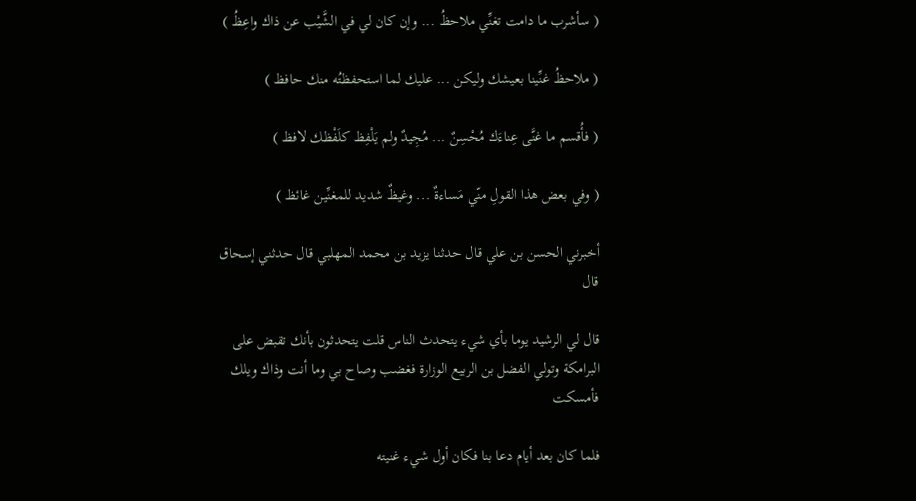( سأشرب ما دامت تغنِّي ملاحظُ ... وإن كان لي في الشَّيْب عن ذاك واعِظُ )

( ملاحظُ غنِّينا بعيشك وليكن ... عليك لما استحفظتُه منك حافظ )

( فأُقسم ما غنَّى عِناءَك مُحْسِنٌ ... مُجِيدٌ ولم يَلْفِظ كلَفْظك لافظ )

( وفي بعض هذا القولِ منّي مَساءةٌ ... وغيظٌ شديد للمغنِّين غائظ )

أخبرني الحسن بن علي قال حدثنا يزيد بن محمد المهلبي قال حدثني إسحاق قال

قال لي الرشيد يوما بأي شيء يتحدث الناس قلت يتحدثون بأنك تقبض على البرامكة وتولي الفضل بن الربيع الوزارة فغضب وصاح بي وما أنت وذاك ويلك فأمسكت

فلما كان بعد أيام دعا بنا فكان أول شيء غنيته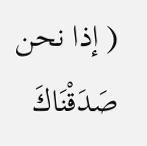( إذا نحن صَدَقْنَاكَ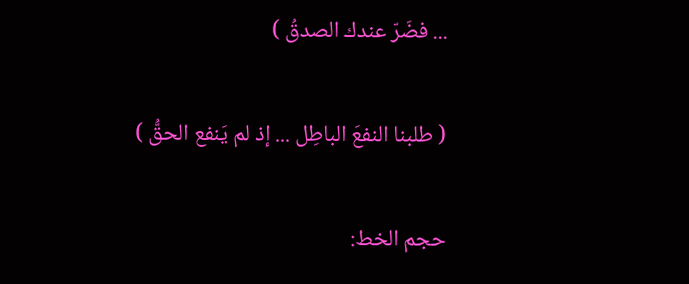... فضَرّ عندك الصدقُ )

( طلبنا النفعَ الباطِل ... إذ لم يَنفع الحقُّ )

حجم الخط: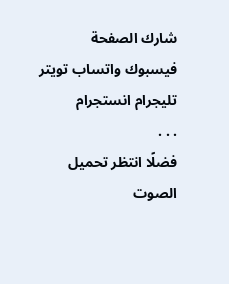شارك الصفحة
فيسبوك واتساب تويتر تليجرام انستجرام
. . .
فضلًا انتظر تحميل الصوت